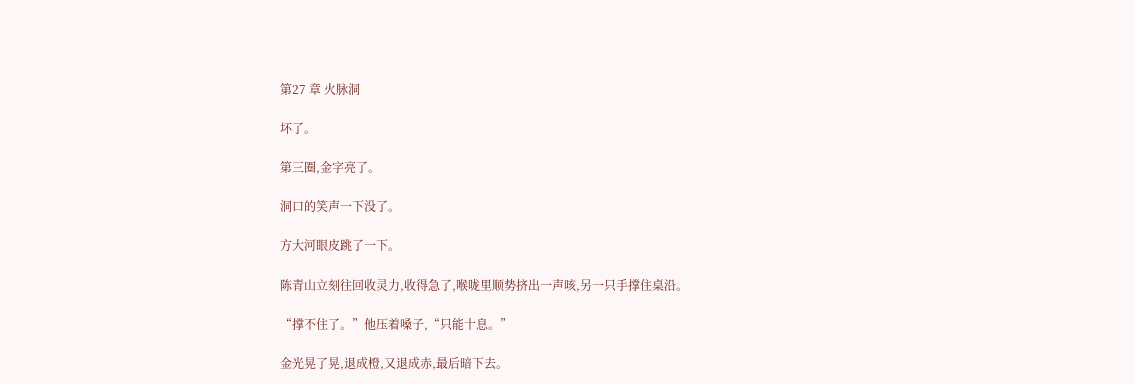第27 章 火脉洞

坏了。

第三圈,金字亮了。

洞口的笑声一下没了。

方大河眼皮跳了一下。

陈青山立刻往回收灵力,收得急了,喉咙里顺势挤出一声咳,另一只手撑住桌沿。

“撑不住了。”他压着嗓子,“只能十息。”

金光晃了晃,退成橙,又退成赤,最后暗下去。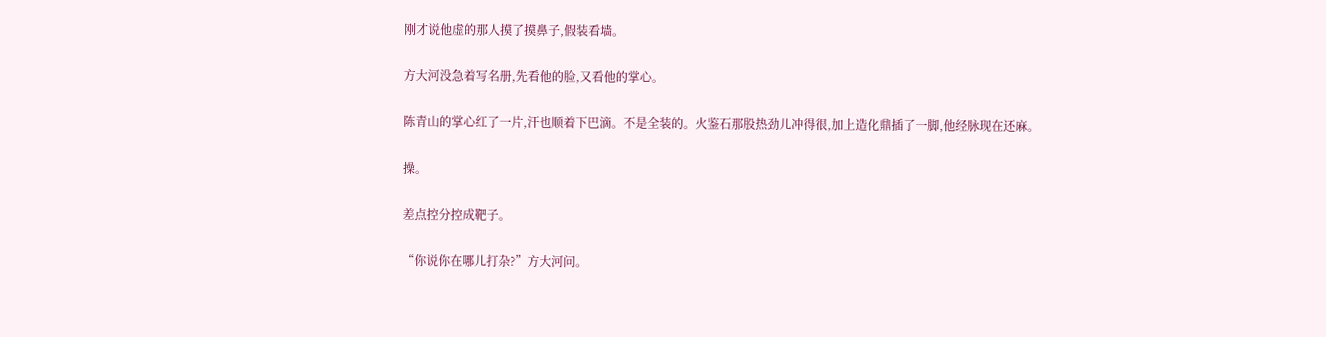刚才说他虚的那人摸了摸鼻子,假装看墙。

方大河没急着写名册,先看他的脸,又看他的掌心。

陈青山的掌心红了一片,汗也顺着下巴滴。不是全装的。火鉴石那股热劲儿冲得很,加上造化鼎插了一脚,他经脉现在还麻。

操。

差点控分控成靶子。

“你说你在哪儿打杂?”方大河问。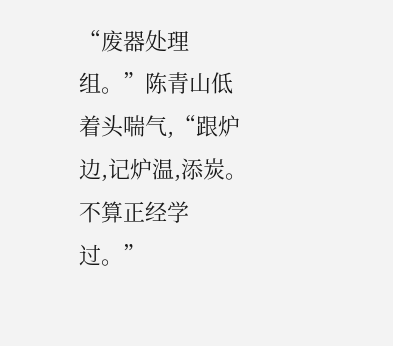“废器处理组。”陈青山低着头喘气,“跟炉边,记炉温,添炭。不算正经学过。”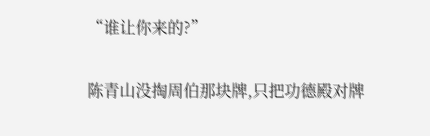“谁让你来的?”

陈青山没掏周伯那块牌,只把功德殿对牌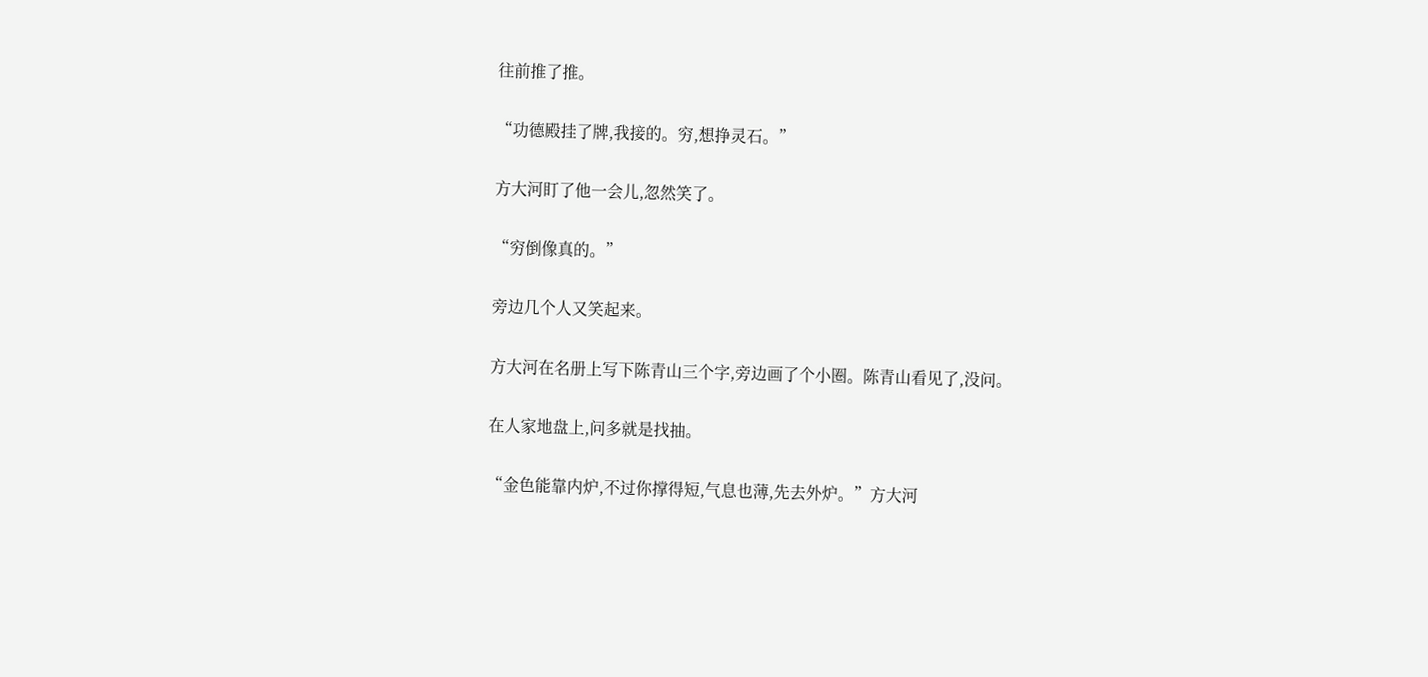往前推了推。

“功德殿挂了牌,我接的。穷,想挣灵石。”

方大河盯了他一会儿,忽然笑了。

“穷倒像真的。”

旁边几个人又笑起来。

方大河在名册上写下陈青山三个字,旁边画了个小圈。陈青山看见了,没问。

在人家地盘上,问多就是找抽。

“金色能靠内炉,不过你撑得短,气息也薄,先去外炉。”方大河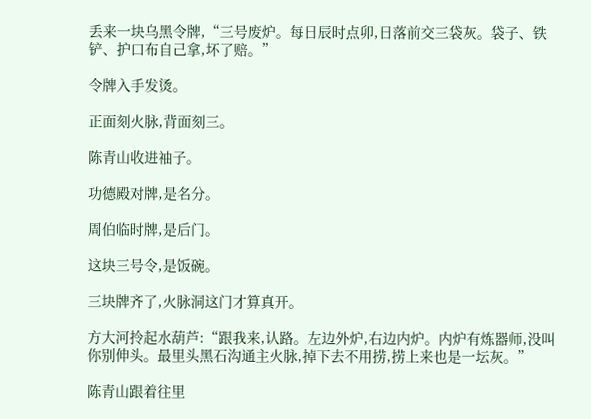丢来一块乌黑令牌,“三号废炉。每日辰时点卯,日落前交三袋灰。袋子、铁铲、护口布自己拿,坏了赔。”

令牌入手发烫。

正面刻火脉,背面刻三。

陈青山收进袖子。

功德殿对牌,是名分。

周伯临时牌,是后门。

这块三号令,是饭碗。

三块牌齐了,火脉洞这门才算真开。

方大河拎起水葫芦:“跟我来,认路。左边外炉,右边内炉。内炉有炼器师,没叫你别伸头。最里头黑石沟通主火脉,掉下去不用捞,捞上来也是一坛灰。”

陈青山跟着往里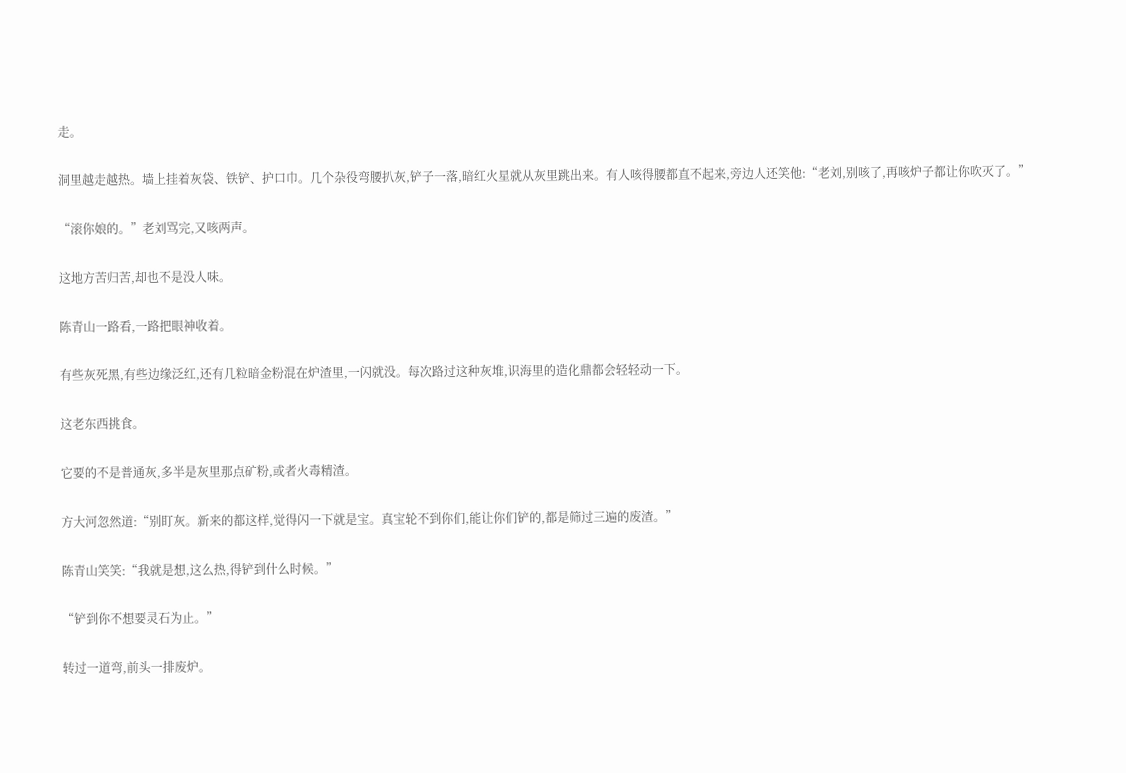走。

洞里越走越热。墙上挂着灰袋、铁铲、护口巾。几个杂役弯腰扒灰,铲子一落,暗红火星就从灰里跳出来。有人咳得腰都直不起来,旁边人还笑他:“老刘,别咳了,再咳炉子都让你吹灭了。”

“滚你娘的。”老刘骂完,又咳两声。

这地方苦归苦,却也不是没人味。

陈青山一路看,一路把眼神收着。

有些灰死黑,有些边缘泛红,还有几粒暗金粉混在炉渣里,一闪就没。每次路过这种灰堆,识海里的造化鼎都会轻轻动一下。

这老东西挑食。

它要的不是普通灰,多半是灰里那点矿粉,或者火毒精渣。

方大河忽然道:“别盯灰。新来的都这样,觉得闪一下就是宝。真宝轮不到你们,能让你们铲的,都是筛过三遍的废渣。”

陈青山笑笑:“我就是想,这么热,得铲到什么时候。”

“铲到你不想要灵石为止。”

转过一道弯,前头一排废炉。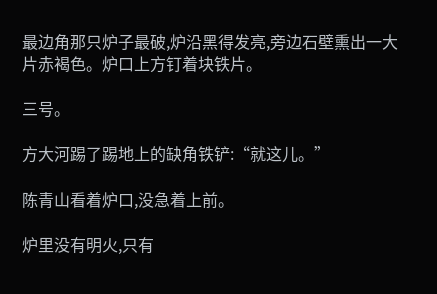最边角那只炉子最破,炉沿黑得发亮,旁边石壁熏出一大片赤褐色。炉口上方钉着块铁片。

三号。

方大河踢了踢地上的缺角铁铲:“就这儿。”

陈青山看着炉口,没急着上前。

炉里没有明火,只有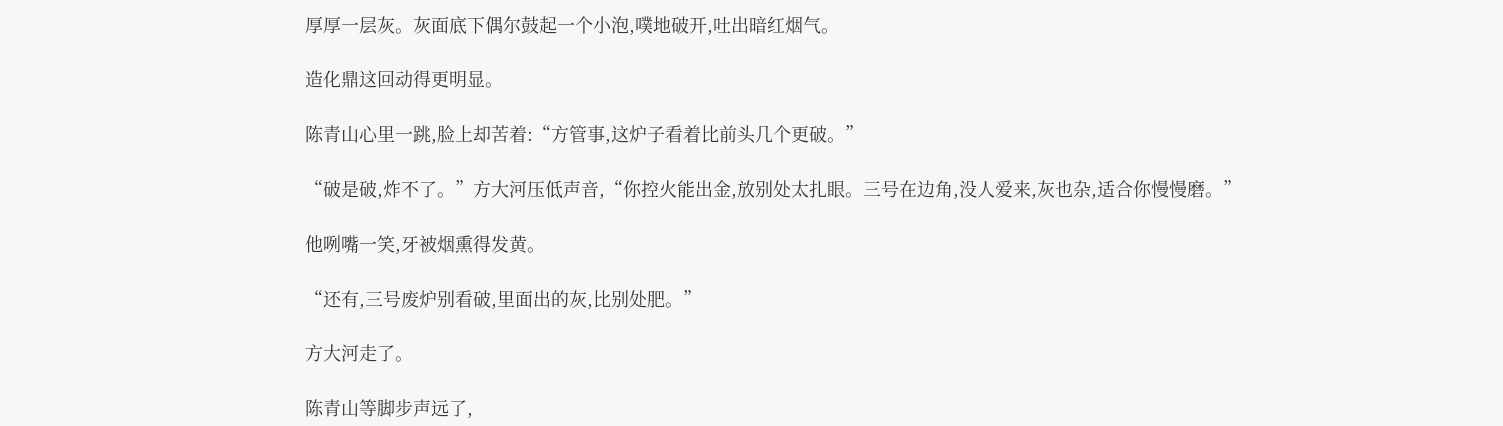厚厚一层灰。灰面底下偶尔鼓起一个小泡,噗地破开,吐出暗红烟气。

造化鼎这回动得更明显。

陈青山心里一跳,脸上却苦着:“方管事,这炉子看着比前头几个更破。”

“破是破,炸不了。”方大河压低声音,“你控火能出金,放别处太扎眼。三号在边角,没人爱来,灰也杂,适合你慢慢磨。”

他咧嘴一笑,牙被烟熏得发黄。

“还有,三号废炉别看破,里面出的灰,比别处肥。”

方大河走了。

陈青山等脚步声远了,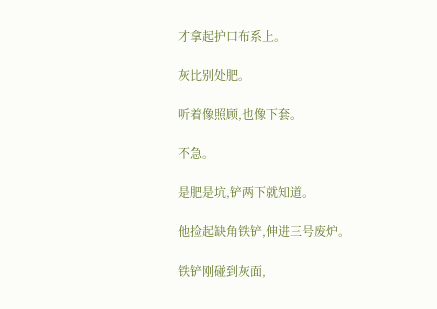才拿起护口布系上。

灰比别处肥。

听着像照顾,也像下套。

不急。

是肥是坑,铲两下就知道。

他捡起缺角铁铲,伸进三号废炉。

铁铲刚碰到灰面,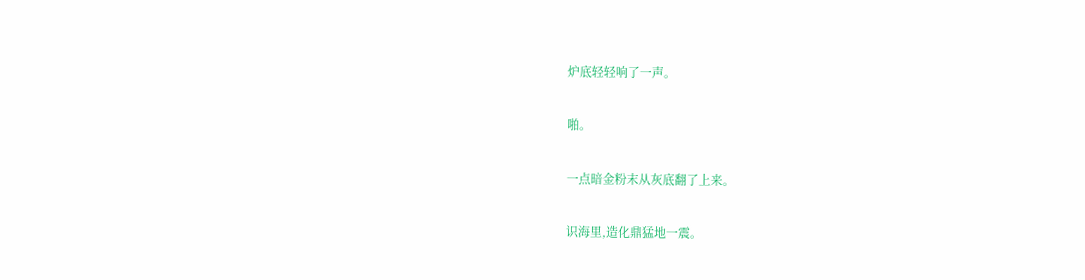炉底轻轻响了一声。

啪。

一点暗金粉末从灰底翻了上来。

识海里,造化鼎猛地一震。